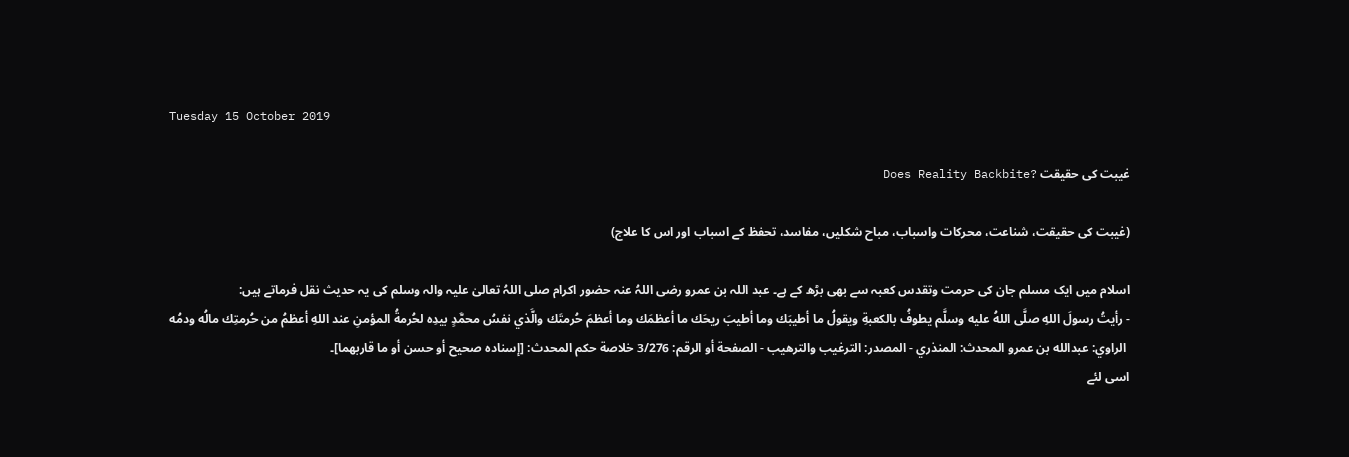Tuesday 15 October 2019

غیبت کی حقیقت ?Does Reality Backbite

(غیبت کی حقیقت، شناعت، محرکات واسباب، مباح شکلیں، مفاسد، تحفظ کے اسباب اور اس کا علاج)

اسلام میں ایک مسلم جان کی حرمت وتقدس کعبہ سے بھی بڑھ کے ہے۔ عبد اللہ بن عمرو رضی اللہُ عنہ حضور اکرام صلی اللہُ تعالیٰ علیہ والہ وسلم کی یہ حدیث نقل فرماتے ہیں:
- رأيتُ رسولَ اللهِ صلَّى اللهُ عليه وسلَّم يطوفُ بالكعبةِ ويقولُ ما أطيبَك وما أطيبَ ريحَك ما أعظمَك وما أعظمَ حُرمتَك والَّذي نفسُ محمَّدٍ بيدِه لحُرمةُ المؤمنِ عند اللهِ أعظمُ من حُرمتِك مالُه ودمُه
 الراوي: عبدالله بن عمرو المحدث: المنذري - المصدر: الترغيب والترهيب - الصفحة أو الرقم: 3/276 خلاصة حكم المحدث: [إسناده صحيح أو حسن أو ما قاربهما]۔
اسی لئے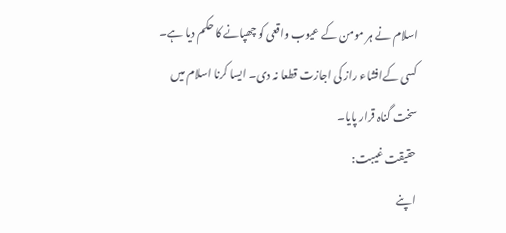اسلام نے ہر مومن کے عیوب واقعی کو چھپانے کا حکم دیا ہے۔ کسی کےافشاء راز کی اجازت قطعا نہ دی۔ ایسا کرنا اسلام میں سخت گناہ قرار پایا۔
حقیقت غیبت:
اپنے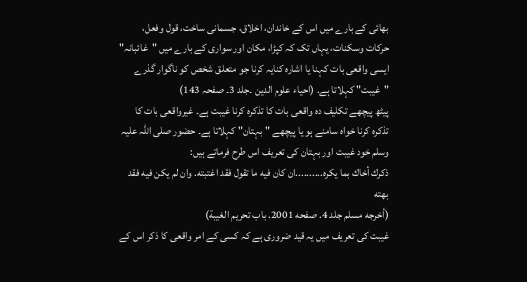بھائی کے بارے میں اس کے خاندان، اخلاق، جسمانی ساخت، قول وفعل، حرکات وسکنات، یہاں تک کہ کپڑا، مکان اور سواری کے بارے میں "غائبانہ" ایسی واقعی بات کہنا یا اشارہ کنایہ کرنا جو متعلق شخص کو ناگوار گذرے "غیبت" کہلاتا ہے. (احیاء علوم الدین ۔جلد 3۔ صفحہ 143)
پیٹھ پیچھے تکلیف دہ واقعی بات کا تذکرہ کرنا غیبت ہے۔ غیرواقعی بات کا تذکرہ کرنا خواہ سامنے ہو یا پیچھے "بہتان" کہلاتا ہے۔ حضور صلی اللہ علیہ وسلم خود غیبت اور بہتان کی تعریف اس طرح فرماتے ہیں:
ذكرك أخاك بما يكره..........ان كان فيه ما تقول فقد اغتبته. وان لم يكن فيه فقد بهته
(أخرجه مسلم جلد 4. صفحه 2001. باب تحريم الغيبة)
غیبت کی تعریف میں یہ قید ضروری ہے کہ کسی کے امر واقعی کا ذکر اس کے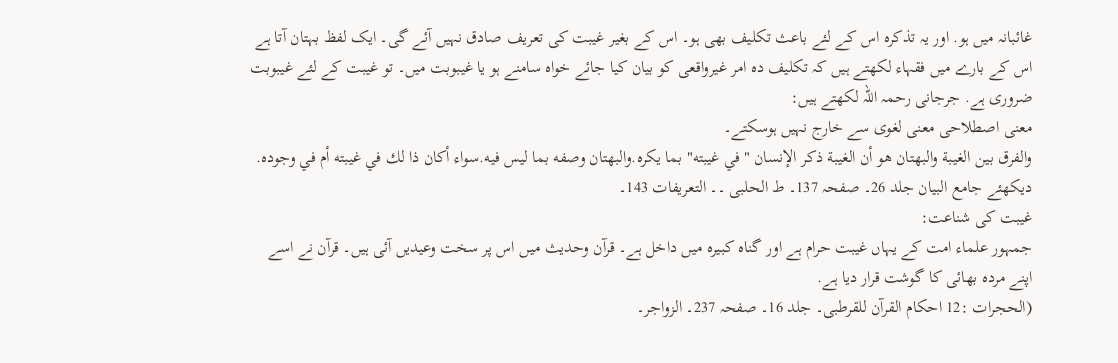غائبانہ میں ہو. اور یہ تذکرہ اس کے لئے باعث تکلیف بھی ہو۔ اس کے بغیر غیبت کی تعریف صادق نہیں آئے گی۔ ایک لفظ بہتان آتا ہے اس کے بارے میں فقہاء لکھتے ہیں کہ تکلیف دہ امر غیرواقعی کو بیان کیا جائے خواہ سامنے ہو یا غیبوبت میں۔ تو غیبت کے لئے غیبوبت ضروری ہے. جرجانی رحمہ اللہ لکھتے ہیں:
معنی اصطلاحی معنی لغوی سے خارج نہیں ہوسکتے۔
والفرق بين الغيبة والبهتان هو أن الغيبة ذكر الإنسان "في غيبته" بما يكره.والبهتان وصفه بما ليس فيه.سواء أكان ذا لك في غيبته أم في وجوده.
دیکھئے جامع البیان جلد 26۔ صفحہ 137۔ ط الحلبی ۔۔ التعریفات 143۔
غیبت کی شناعت:
جمہور علماء امت کے یہاں غیبت حرام ہے اور گناہ کبیرہ میں داخل ہے۔ قرآن وحدیث میں اس پر سخت وعیدیں آئی ہیں۔ قرآن نے اسے اپنے مردہ بھائی کا گوشت قرار دیا ہے.
(الحجرات :12 احکام القرآن للقرطبی۔ جلد 16۔ صفحہ 237۔ الزواجر۔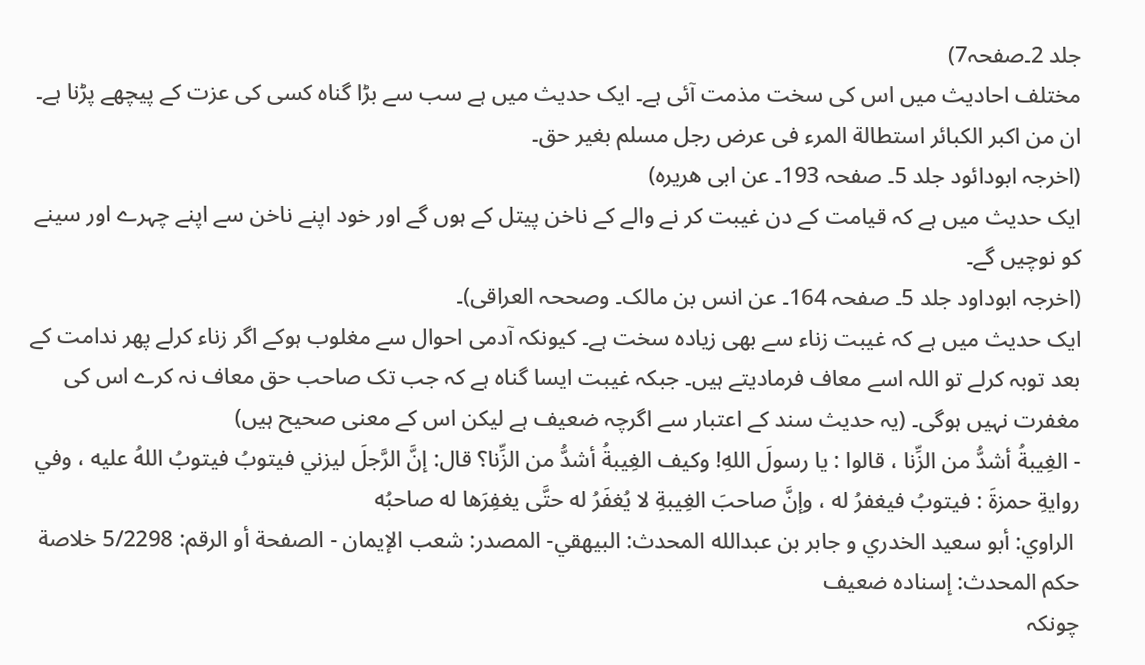جلد 2۔صفحہ7)
مختلف احادیث میں اس کی سخت مذمت آئی ہے۔ ایک حدیث میں ہے سب سے بڑا گناہ کسی کی عزت کے پیچھے پڑنا ہے۔
ان من اکبر الکبائر استطالة المرء فی عرض رجل مسلم بغیر حق۔
(اخرجہ ابودائود جلد 5۔ صفحہ 193۔ عن ابی ھریرہ)
ایک حدیث میں ہے کہ قیامت کے دن غیبت کر نے والے کے ناخن پیتل کے ہوں گے اور خود اپنے ناخن سے اپنے چہرے اور سینے کو نوچیں گے۔
(اخرجہ ابوداود جلد 5۔ صفحہ 164۔ عن انس بن مالک۔ وصححہ العراقی)۔
ایک حدیث میں ہے کہ غیبت زناء سے بھی زیادہ سخت ہے۔ کیونکہ آدمی احوال سے مغلوب ہوکے اگر زناء کرلے پھر ندامت کے بعد توبہ کرلے تو اللہ اسے معاف فرمادیتے ہیں۔ جبکہ غیبت ایسا گناہ ہے کہ جب تک صاحب حق معاف نہ کرے اس کی مغفرت نہیں ہوگی۔ (یہ حدیث سند کے اعتبار سے اگرچہ ضعیف ہے لیکن اس کے معنی صحیح ہیں)
- الغِيبةُ أشدُّ من الزِّنا ، قالوا : يا رسولَ اللهِ! وكيف الغِيبةُ أشدُّ من الزِّنا؟ قال: إنَّ الرَّجلَ ليزني فيتوبُ فيتوبُ اللهُ عليه ، وفي روايةِ حمزةَ : فيتوبُ فيغفرُ له ، وإنَّ صاحبَ الغِيبةِ لا يُغفَرُ له حتَّى يغفِرَها له صاحبُه
 الراوي: أبو سعيد الخدري و جابر بن عبدالله المحدث: البيهقي- المصدر: شعب الإيمان - الصفحة أو الرقم: 5/2298 خلاصة حكم المحدث: إسناده ضعيف
چونکہ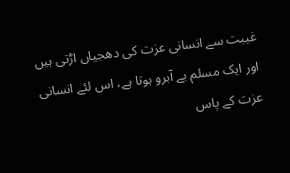غیبت سے انسانی عزت کی دھجیاں اڑتی ہیں اور ایک مسلم بے آبرو ہوتا ہے، اس لئے انسانی عزت کے پاس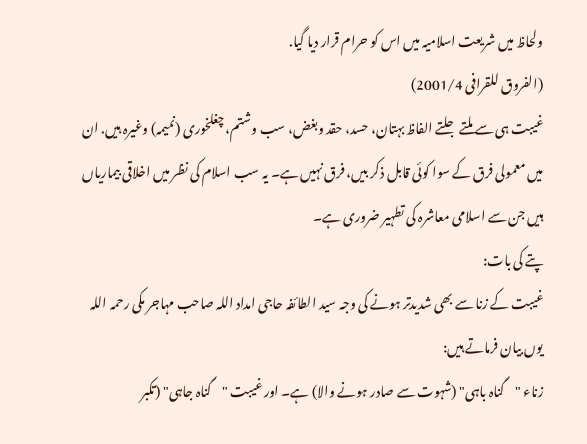ولحاظ میں شریعت اسلامیہ میں اس کو حرام قرار دیا گیا.
(الفروق للقرافی 2001/4)
غیبت ہی سے ملتے جلتے الفاظ بہتان، حسد، حقد وبغض، سب وشتم، چغلخوری (نمیمہ) وغیرہ ہیں. ان میں معمولی فرق کے سوا کوئی قابل ذکر بیں، فرق نہیں ہے۔ یہ سب اسلام کی نظر میں اخلاقی بیماریاں ہیں جن سے اسلامی معاشرہ کی تطہیر ضروری ہے۔
پتے کی بات:
غیبت کے زنا سے بھی شدیدتر ہونے کی وجہ سید الطائفہ حاجی امداد اللہ صاحب مہاجر مکی رحمہ اللہ یوں بیان فرماتے ہیں:
زناء "گناہ باہی" (شہوت سے صادر ہونے والا) ہے۔ اور غیبت "گناہ جاہی" (تکبر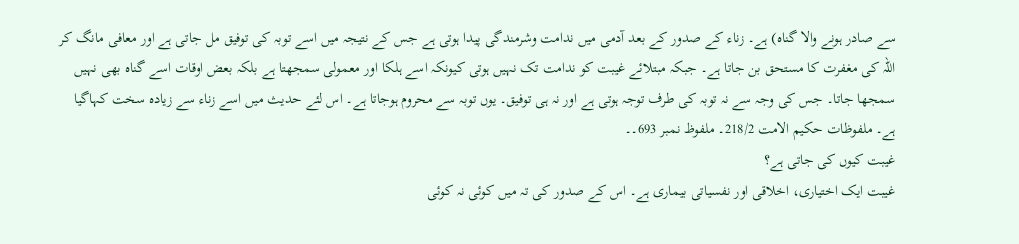سے صادر ہونے والا گناہ) ہے۔ زناء کے صدور کے بعد آدمی میں ندامت وشرمندگی پیدا ہوتی ہے جس کے نتیجہ میں اسے توبہ کی توفیق مل جاتی ہے اور معافی مانگ کر اللہ کی مغفرت کا مستحق بن جاتا ہے۔ جبکہ مبتلائے غیبت کو ندامت تک نہیں ہوتی کیونکہ اسے ہلکا اور معمولی سمجھتا ہے بلکہ بعض اوقات اسے گناہ بھی نہیں سمجھا جاتا۔ جس کی وجہ سے نہ توبہ کی طرف توجہ ہوتی ہے اور نہ ہی توفیق۔ یوں توبہ سے محروم ہوجاتا ہے۔ اس لئے حدیث میں اسے زناء سے زیادہ سخت کہاگیا ہے۔ ملفوظات حکیم الامت 218/2۔ ملفوظ نمبر 693۔۔
غیبت کیوں کی جاتی ہے؟
غیبت ایک اختیاری، اخلاقی اور نفسیاتی بیماری ہے۔ اس کے صدور کی تہ میں کوئی نہ کوئی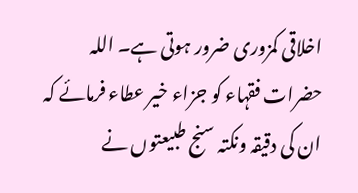اخلاقی کمزوری ضرور ہوتی ہے۔ اللہ حضرات فقہاء کو جزاء خیر عطاء فرمائے کہ ان کی دقیقہ ونکتہ سنج طبیعتوں نے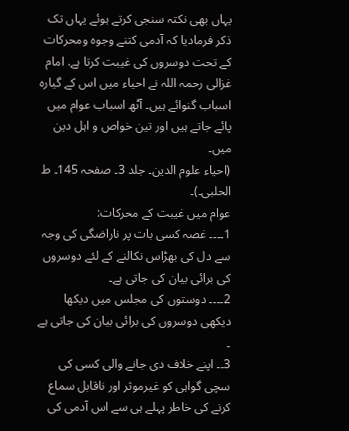یہاں بھی نکتہ سنجی کرتے ہوئے یہاں تک ذکر فرمادیا کہ آدمی کتنے وجوہ ومحرکات کے تحت دوسروں کی غیبت کرتا ہے. امام غزالی رحمہ اللہ نے احیاء میں اس کے گیارہ اسباب گنوائے ہیں۔ آٹھ اسباب عوام میں پائے جاتے ہیں اور تین خواص و اہل دین میں۔
(احیاء علوم الدین۔ جلد 3۔ صفحہ 145۔ ط الحلبی۔)۔
عوام میں غیبت کے محرکات:
1۔۔۔۔ غصہ کسی بات پر ناراضگی کی وجہ سے دل کی بھڑاس نکالنے کے لئے دوسروں کی برائی بیان کی جاتی ہے۔
2۔۔۔۔ دوستوں کی مجلس میں دیکھا دیکھی دوسروں کی برائی بیان کی جاتی ہے ۔
3۔۔ اپنے خلاف دی جانے والی کسی کی سچی گواہی کو غیرموثر اور ناقابل سماع کرنے کی خاطر پہلے ہی سے اس آدمی کی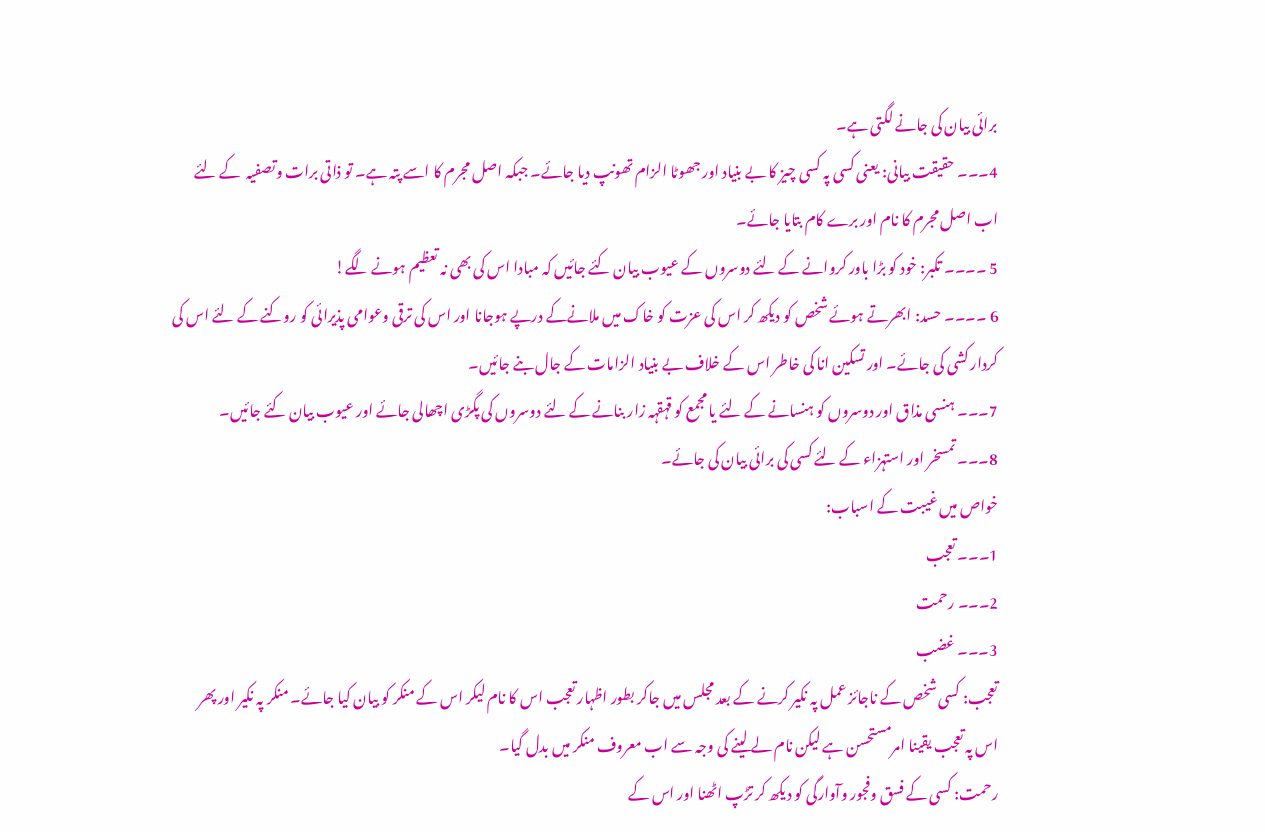برائی بیان کی جانے لگتی ہے۔
4۔۔۔ حقیقت بیانی: یعنی کسی پہ کسی چیز کا بے بنیاد اور جھوٹا الزام تھونپ دیا جائے۔ جبکہ اصل مجرم کا اسے پتہ ہے۔ تو ذاتی برات وتصفیہ  کے لئے اب اصل مجرم کا نام اور برے کام بتایا جائے۔
5 ۔۔۔۔ تکبر: خود کو بڑا باور کروانے کے لئے دوسروں کے عیوب بیان کئے جائیں کہ مبادا اس کی بھی نہ تعظیم ہونے لگے!
6 ۔۔۔۔ حسد: ابھرتے ہوئے شخص کو دیکھ کر اس کی عزت کو خاک میں ملانےکے درپے ہوجانا اور اس کی ترقی وعوامی پذیرائی کو روکنے کے لئے اس کی کردار کشی کی جائے۔ اور تسکین انا کی خاطر اس کے خلاف بے بنیاد الزامات کے جال بنے جائیں۔
7۔۔۔ ہنسی مذاق اور دوسروں کو ہنسانے کے لئے یا مجمع کو قہقہہ زار بنانے کے لئے دوسروں کی پگڑی اچھالی جائے اور عیوب بیان کئے جائیں۔
8۔۔۔ تمسخر اور استہزاء کے لئے کسی کی برائی بیان کی جائے۔
خواص میں غیبت کے اسباب:
1۔۔۔ تعجب
2۔۔۔ رحمت
3۔۔۔ غضب
تعجب: کسی شخص کے ناجائز عمل پہ نکیر کرنے کے بعد مجلس میں جاکر بطور اظہار تعجب اس کا نام لیکر اس کے منکر کو بیان کیا جائے۔ منکر پہ نکیر اور پھر اس پہ تعجب یقینا امرمستحسن ہے لیکن نام لے لینے کی وجہ سے اب معروف منکر میں بدل گیا۔
رحمت: کسی کے فسق وفجور وآوارگی کو دیکھ کر تڑپ اٹھنا اور اس کے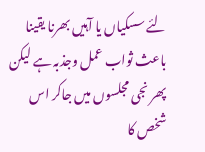لئے سسکیاں یا آہیں بھرنا یقینا باعث ثواب عمل وجذبہ ہے لیکن پھر نجی مجلسوں میں جاکر اس شخص کا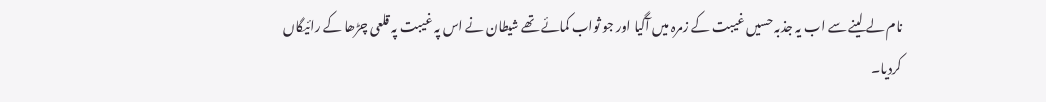نام لے لینے سے اب یہ جذبہ حسیں غیبت کے زمرہ میں آگیا اور جو ثواب کمائے تھے شیطان نے اس پہ غیبت پہ قلعی چڑھا کے رائیگاں کردیا۔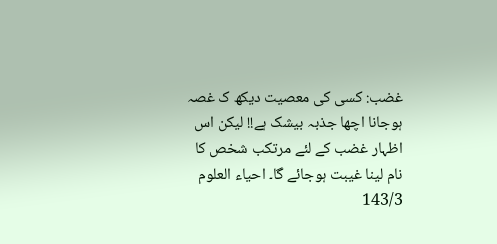غضب: کسی کی معصیت دیکھ ک غصہ ہوجانا اچھا جذبہ بیشک ہے!! لیکن اس اظہار غضب کے لئے مرتکب شخص کا نام لینا غیبت ہوجائے گا۔ احیاء العلوم 143/3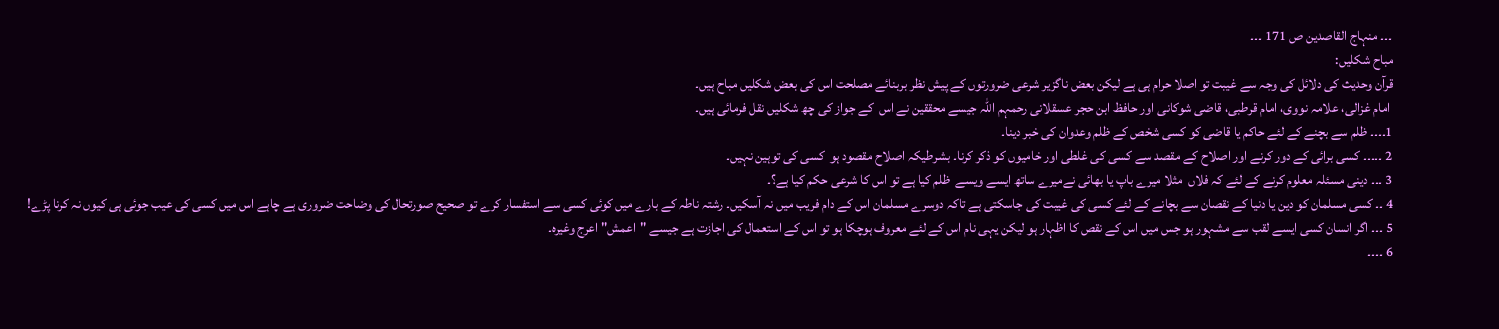۔۔۔ منہاج القاصدین ص 171 ۔۔۔
مباح شکلیں:
قرآن وحدیث کی دلائل کی وجہ سے غیبت تو اصلا حرام ہی ہے لیکن بعض ناگزیر شرعی ضرورتوں کے پیش نظر بربنائے مصلحت اس کی بعض شکلیں مباح ہیں۔
 امام غزالی، علامہ نووی، امام قرطبی، قاضی شوکانی اور حافظ ابن حجر عسقلانی رحمہم اللہ جیسے محققین نے اس  کے جواز کی چھ شکلیں نقل فرمائی ہیں۔
1۔۔۔۔ ظلم سے بچنے کے لئے حاکم یا قاضی کو کسی شخص کے ظلم وعدوان کی خبر دینا۔
2 ۔۔۔۔۔ کسی برائی کے دور کرنے اور اصلاح کے مقصد سے کسی کی غلطی اور خامیوں کو ذکر کرنا۔ بشرطیکہ اصلاح مقصود ہو  کسی کی توہین نہیں۔
3 ۔۔۔ دینی مسئلہ معلوم کرنے کے لئے کہ فلاں  مثلا میرے باپ یا بھائی نےمیرے ساتھ ایسے ویسے  ظلم کیا ہے تو اس کا شرعی حکم کیا ہے؟۔
4 ۔۔ کسی مسلمان کو دین یا دنیا کے نقصان سے بچانے کے لئے کسی کی غیبت کی جاسکتی ہے تاکہ دوسرے مسلمان اس کے دام فریب میں نہ آسکیں۔ رشتہ ناطہ کے بارے میں کوئی کسی سے استفسار کرے تو صحیح صورتحال کی وضاحت ضروری ہے چاہے اس میں کسی کی عیب جوئی ہی کیوں نہ کرنا پڑے!
5 ۔۔۔ اگر انسان کسی ایسے لقب سے مشہور ہو جس میں اس کے نقص کا اظہار ہو لیکن یہی نام اس کے لئے معروف ہوچکا ہو تو اس کے استعمال کی اجازت ہے جیسے "اعمش" اعرج وغیرہ۔
6 ۔۔۔۔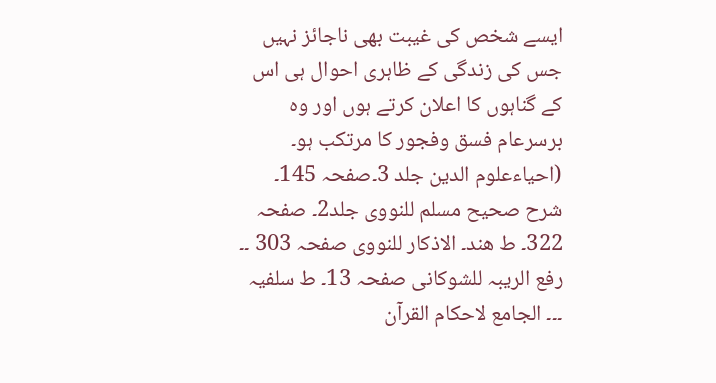ایسے شخص کی غیبت بھی ناجائز نہیں جس کی زندگی کے ظاہری احوال ہی اس کے گناہوں کا اعلان کرتے ہوں اور وہ برسرعام فسق وفجور کا مرتکب ہو۔ (احیاءعلوم الدین جلد 3۔صفحہ 145۔ شرح صحیح مسلم للنووی جلد2۔ صفحہ 322۔ ط ھند۔ الاذکار للنووی صفحہ 303 ۔۔ رفع الریبہ للشوکانی صفحہ 13۔ ط سلفیہ ۔۔۔ الجامع لاحکام القرآن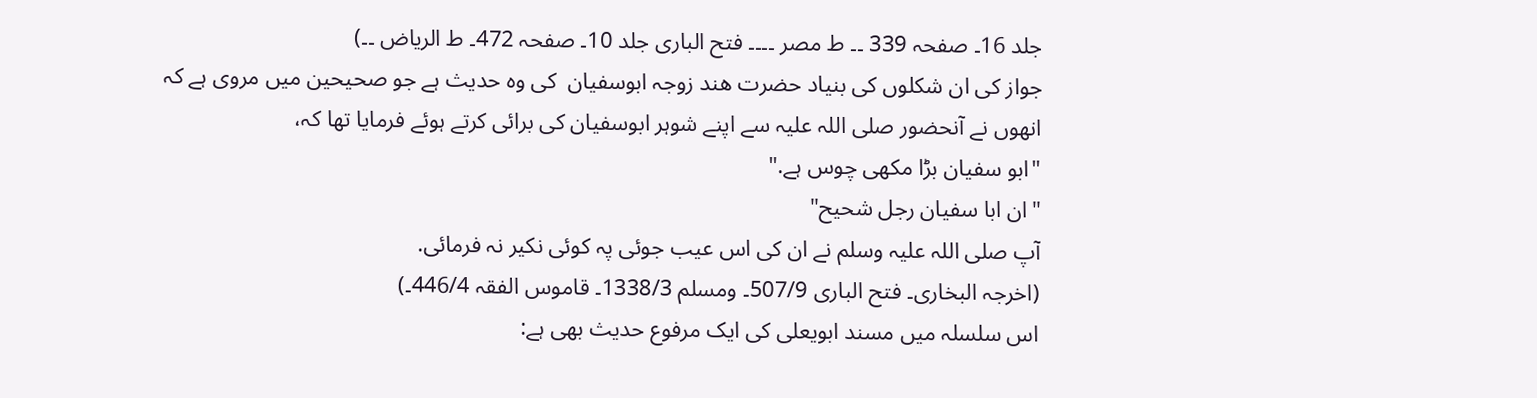جلد 16۔ صفحہ 339 ۔۔ ط مصر ۔۔۔۔ فتح الباری جلد 10۔ صفحہ 472۔ ط الریاض ۔۔)
جواز کی ان شکلوں کی بنیاد حضرت ھند زوجہ ابوسفیان  کی وہ حدیث ہے جو صحیحین میں مروی ہے کہ انھوں نے آنحضور صلی اللہ علیہ سے اپنے شوہر ابوسفیان کی برائی کرتے ہوئے فرمایا تھا کہ،
"ابو سفیان بڑا مکھی چوس ہے."
"ان ابا سفیان رجل شحیح"
آپ صلی اللہ علیہ وسلم نے ان کی اس عیب جوئی پہ کوئی نکیر نہ فرمائی.
(اخرجہ البخاری۔ فتح الباری 507/9۔ ومسلم 1338/3۔ قاموس الفقہ 446/4۔)
اس سلسلہ میں مسند ابویعلی کی ایک مرفوع حدیث بھی ہے: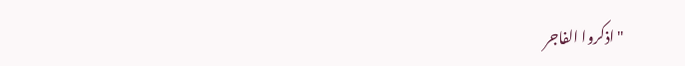"اذکروا الفاجر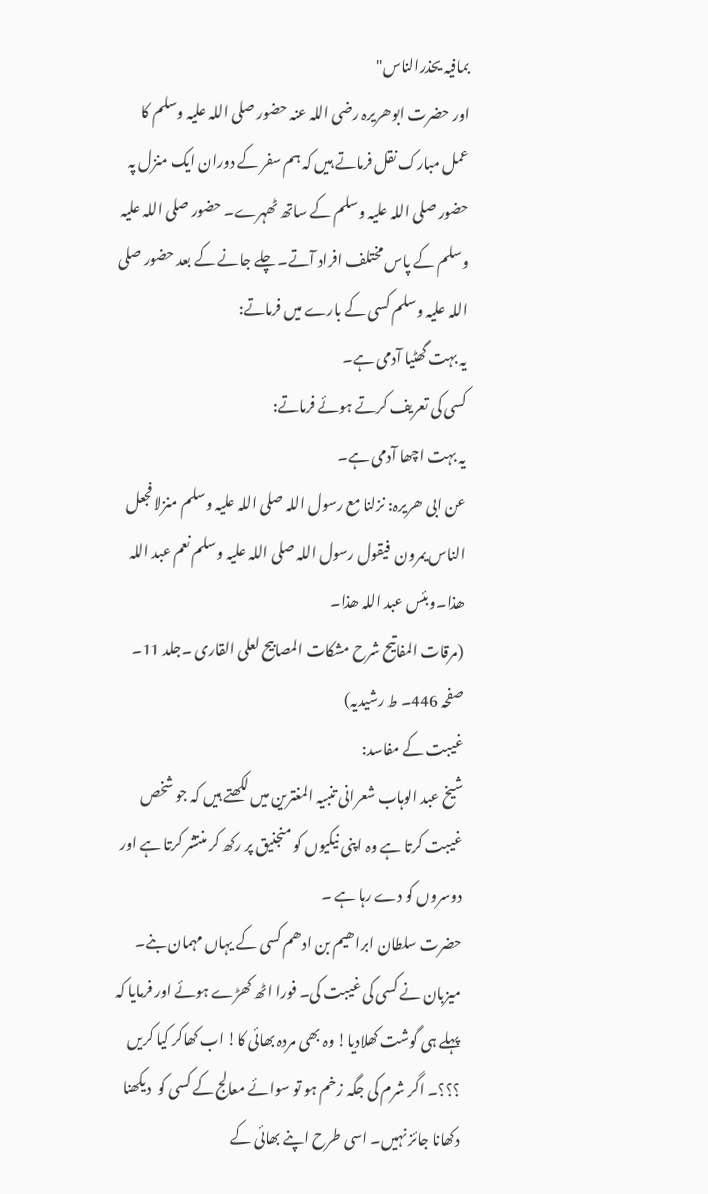بمافیہ یحذرالناس"
اور حضرت ابوھریرہ رضی اللہ عنہ حضور صلی اللہ علیہ وسلم کا عمل مبارک نقل فرماتے ہیں کہ ہم سفر کے دوران ایک منزل پہ حضور صلی اللہ علیہ وسلم کے ساتھ ٹھہرے۔ حضور صلی اللہ علیہ وسلم کے پاس مختلف افراد آتے۔ چلے جانے کے بعد حضور صلی اللہ علیہ وسلم کسی کے بارے میں فرماتے:
یہ بہت گھٹیا آدمی ہے۔
کسی کی تعریف کرتے ہوئے فرماتے:
یہ بہت اچھا آدمی ہے۔
عن ابی ھریرہ: نزلنا مع رسول اللہ صلی اللہ علیہ وسلم منزلا فجعل الناس یمرون  فیقول رسول اللہ صلی اللہ علیہ وسلم نعم عبد اللہ ھذا۔وبئس عبد اللہ ھذا۔
(مرقات المفاتیح شرح مشکات المصابیح لعلی القاری ۔جلد 11۔ صفحہ 446۔ ط رشیدیہ)
غیبت کے مفاسد:
شیخ عبد الوہاب شعرانی تنبیہ المغترین میں لکھتے ہیں کہ جو شخص غیبت کرتا ہے وہ اپنی نیکیوں کو منجنیق پر رکھ کر منتشر کرتا ہے اور دوسروں کو دے رہا ہے ۔
حضرت سلطان ابراھیم بن ادھم کسی کے یہاں مہمان بنے۔ میزبان نے کسی کی غیبت کی۔ فورا اٹھ کھڑے ہوئے اور فرمایا کہ پہلے ہی گوشت کھلادیا! وہ بھی مردہ بھائی کا! اب کھاکر کیا کریں ؟؟؟۔ اگر شرم کی جگہ زخم ہو تو سوائے معالج کے کسی کو  دیکھنا دکھانا جائز نہیں۔ اسی طرح اپنے بھائی کے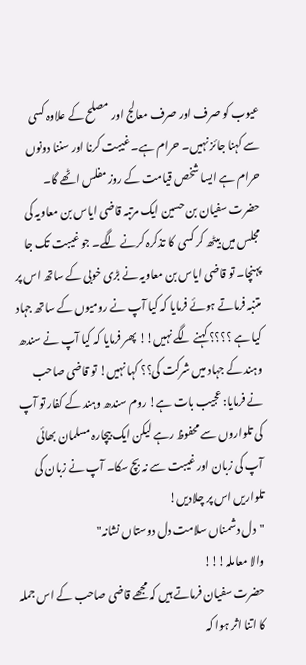عیوب کو صرف اور صرف معالج اور مصلح کے علاوہ کسی سے کہنا جائز نہیں۔ حرام ہے۔ غیبت کرنا اور سننا دونوں حرام ہے ایسا شخص قیامت کے روز مفلس اٹھے گا۔
حضرت سفیان بن حسین ایک مرتبہ قاضی ایاس بن معاویہ کی مجلس میں بیٹھ کر کسی  کا تذکرہ کرنے لگے۔ جو غیبت تک جا پہنچا۔ تو قاضی ایاس بن معاویہ نے بڑی خوبی کے ساتھ اس پر متنبہ فرماتے ہوئے فرمایا کہ کیا آپ نے رومیوں کے ساتھ جہاد کیا ہے ؟؟؟؟ کہنے لگے نہیں!! پھر فرمایا کہ کیا آپ نے سندھ وہند کے جہاد میں شرکت کی؟؟ کہا نہیں! تو قاضی صاحب نے فرمایا: عجیب بات ہے! روم سندھ وہند کے کفار تو آپ کی تلواروں سے محفوظ رہے لیکن ایک بیچارہ مسلمان بھائی آپ کی زبان اور غیبت سے نہ بچ سکا۔ آپ نے زبان کی تلواریں اس پر چلادیں!
"دل دشمناں سلامت دل دوستاں نشانہ"
والا معاملہ!!!
حضرت سفیان فرماتے ہیں کہ مجھے قاضی صاحب کے اس جملہ کا اتنا اثر ہوا کہ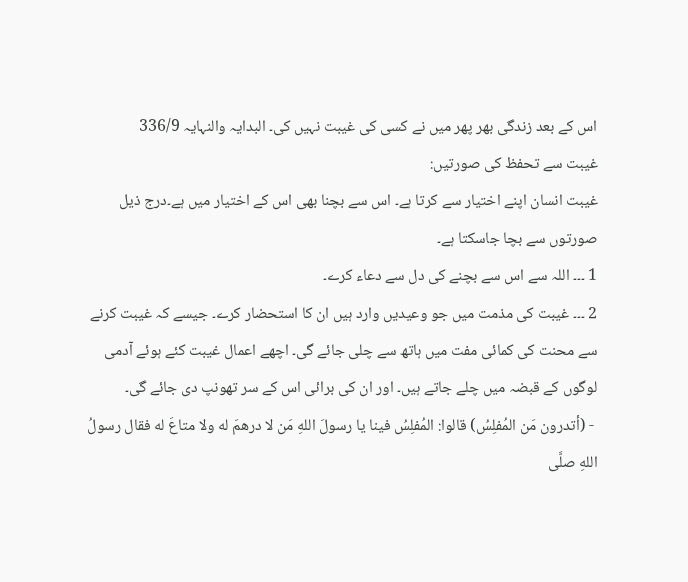اس کے بعد زندگی بھر پھر میں نے کسی کی غیبت نہیں کی۔ البدایہ والنہایہ 336/9
غیبت سے تحفظ کی صورتیں:
غیبت انسان اپنے اختیار سے کرتا ہے۔ اس سے بچنا بھی اس کے اختیار میں ہے۔درج ذیل صورتوں سے بچا جاسکتا ہے۔
1 ۔۔۔ اللہ سے اس سے بچنے کی دل سے دعاء کرے۔
2 ۔۔۔ غیبت کی مذمت میں جو وعیدیں وارد ہیں ان کا استحضار کرے۔ جیسے کہ غیبت کرنے سے محنت کی کمائی مفت میں ہاتھ سے چلی جائے گی۔ اچھے اعمال غیبت کئے ہوئے آدمی لوگوں کے قبضہ میں چلے جاتے ہیں۔ اور ان کی برائی اس کے سر تھونپ دی جائے گی۔
 - (أتدرون مَن المُفلِسُ) قالوا: المُفلِسُ فينا يا رسولَ اللهِ مَن لا درهمَ له ولا متاعَ له فقال رسولُ اللهِ صلَّى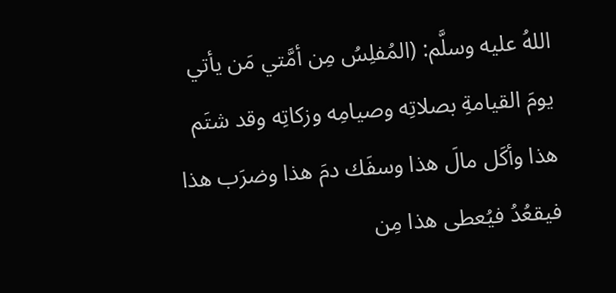اللهُ عليه وسلَّم: (المُفلِسُ مِن أمَّتي مَن يأتي يومَ القيامةِ بصلاتِه وصيامِه وزكاتِه وقد شتَم هذا وأكَل مالَ هذا وسفَك دمَ هذا وضرَب هذا فيقعُدُ فيُعطى هذا مِن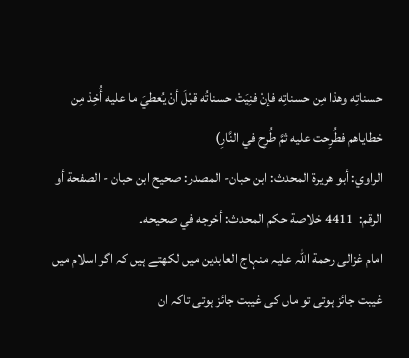حسناتِه وهذا مِن حسناتِه فإنْ فنِيَتْ حسناتُه قبْلَ أنْ يُعطيَ ما عليه أُخِذ مِن خطاياهم فطُرِحت عليه ثمَّ طُرِح في النَّارِ)
الراوي: أبو هريرة المحدث: ابن حبان- المصدر: صحيح ابن حبان - الصفحة أو الرقم:  4411 خلاصة حكم المحدث: أخرجه في صحيحه۔
امام غزالی رحمة اللہ علیہ منہاج العابدین میں لکھتے ہیں کہ اگر اسلام میں غیبت جائز ہوتی تو ماں کی غیبت جائز ہوتی تاکہ ان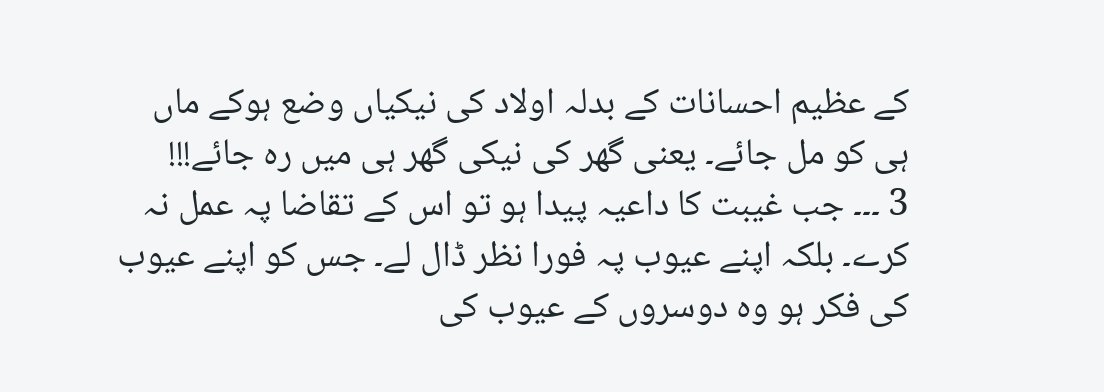کے عظیم احسانات کے بدلہ اولاد کی نیکیاں وضع ہوکے ماں ہی کو مل جائے۔ یعنی گھر کی نیکی گھر ہی میں رہ جائے!!!
3 ۔۔۔ جب غیبت کا داعیہ پیدا ہو تو اس کے تقاضا پہ عمل نہ کرے۔ بلکہ اپنے عیوب پہ فورا نظر ڈال لے۔ جس کو اپنے عیوب کی فکر ہو وہ دوسروں کے عیوب کی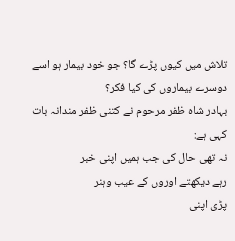تلاش میں کیوں پڑے گا؟ جو خود بیمار ہو اسے دوسرے بیماروں کی کیا فکر؟
بہادر شاہ ظفر مرحوم نے کتنی ظفر مندانہ بات کہی ہے:
نہ تھی حال کی جب ہمیں اپنی خبر
رہے دیکھتے اوروں کے عیب وہنر
پڑی اپنی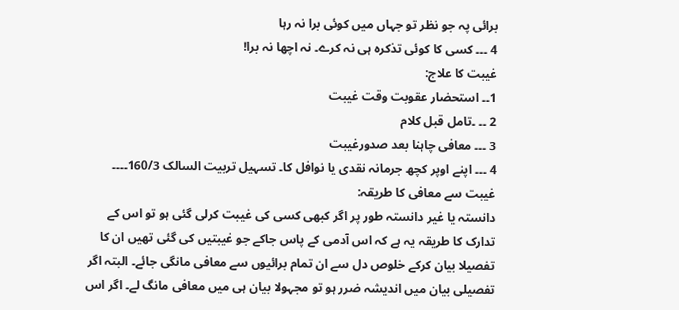برائی پہ جو نظر تو جہاں میں کوئی برا نہ رہا
4 ۔۔۔ کسی کا کوئی تذکرہ ہی نہ کرے۔ نہ اچھا نہ برا!
غیبت کا علاج:
1۔۔ استحضار عقوبت وقت غیبت
2 ۔۔ ۔تامل قبل کلام
3 ۔۔۔ معافی چاہنا بعد صدورغیبت
4 ۔۔۔ اپنے اوپر کچھ جرمانہ نقدی یا نوافل کا۔ تسہیل تربیت السالک 160/3۔۔۔۔
غیبت سے معافی کا طریقہ:
دانستہ یا غیر دانستہ طور پر اگر کبھی کسی کی غیبت کرلی گئی ہو تو اس کے تدارک کا طریقہ یہ ہے کہ اس آدمی کے پاس جاکے جو غیبتیں کی گئی تھیں ان کا تفصیلا بیان کرکے خلوص دل سے ان تمام برائیوں سے معافی مانگی جائے۔ البتہ اگر تفصیلی بیان میں اندیشہ ضرر ہو تو مجہولا بیان ہی میں معافی مانگ لے۔ اگر اس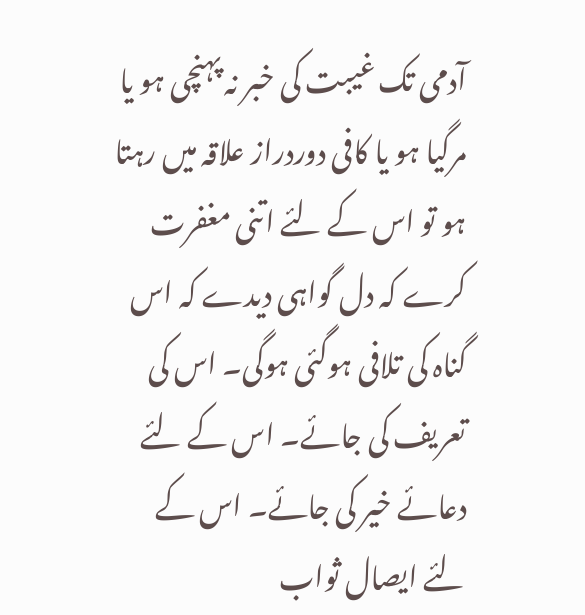آدمی تک غیبت کی خبر نہ پہنچی ہو یا مرگیا ہو یا کافی دوردراز علاقہ میں رہتا ہو تو اس کے لئے اتنی مغفرت کرے کہ دل گواہی دیدے کہ اس گناہ کی تلافی ہوگئی ہوگی۔ اس کی تعریف کی جائے۔ اس کے لئے دعائے خیر کی جائے۔ اس کے لئے ایصال ثواب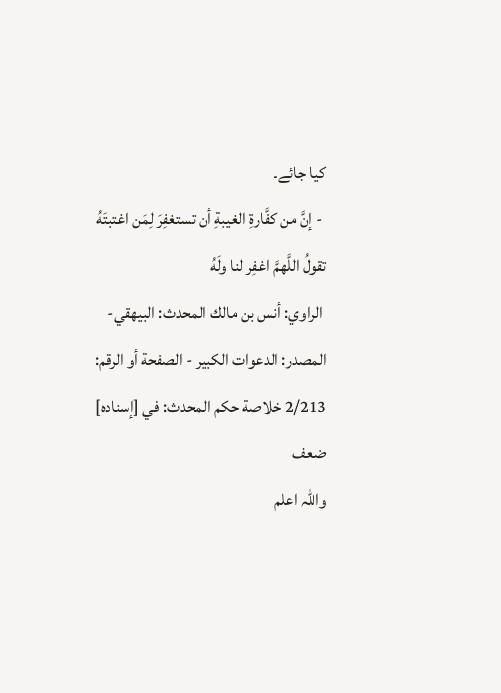کیا جائے۔
 - إنَّ من كفَّارةِ الغيبةِ أن تستغفِرَ لِمَن اغتبتَهُ تقولُ اللَّهمَّ اغفِر لنا ولَهُ
 الراوي: أنس بن مالك المحدث: البيهقي- المصدر: الدعوات الكبير - الصفحة أو الرقم:  2/213 خلاصة حكم المحدث: في [إسناده] ضعف
واللہ اعلم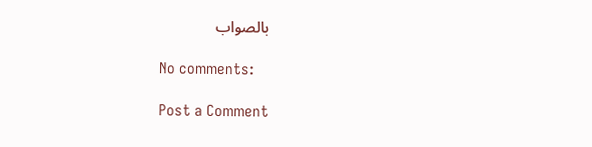بالصواب

No comments:

Post a Comment